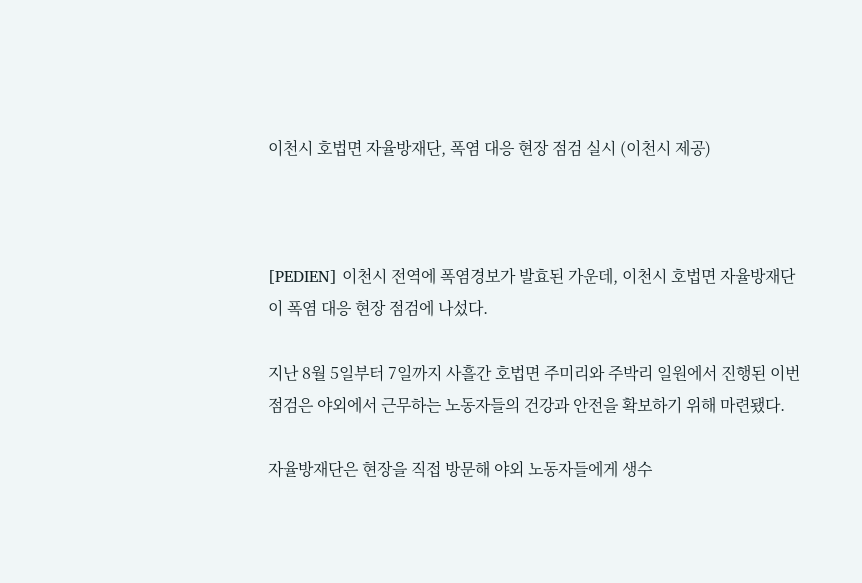이천시 호법면 자율방재단, 폭염 대응 현장 점검 실시 (이천시 제공)



[PEDIEN] 이천시 전역에 폭염경보가 발효된 가운데, 이천시 호법면 자율방재단이 폭염 대응 현장 점검에 나섰다.

지난 8월 5일부터 7일까지 사흘간 호법면 주미리와 주박리 일원에서 진행된 이번 점검은 야외에서 근무하는 노동자들의 건강과 안전을 확보하기 위해 마련됐다.

자율방재단은 현장을 직접 방문해 야외 노동자들에게 생수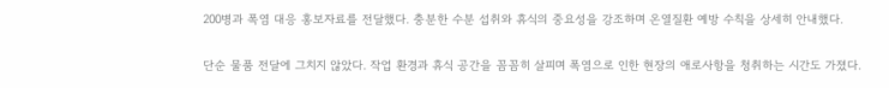200병과 폭염 대응 홍보자료를 전달했다. 충분한 수분 섭취와 휴식의 중요성을 강조하며 온열질환 예방 수칙을 상세히 안내했다.

단순 물품 전달에 그치지 않았다. 작업 환경과 휴식 공간을 꼼꼼히 살피며 폭염으로 인한 현장의 애로사항을 청취하는 시간도 가졌다.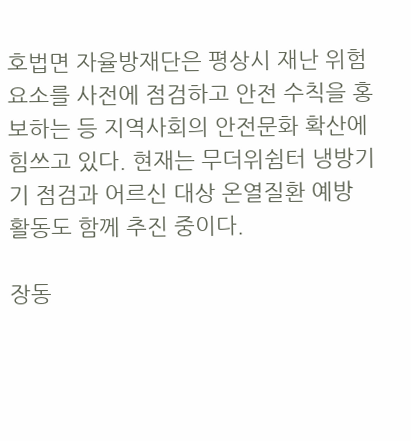호법면 자율방재단은 평상시 재난 위험 요소를 사전에 점검하고 안전 수칙을 홍보하는 등 지역사회의 안전문화 확산에 힘쓰고 있다. 현재는 무더위쉼터 냉방기기 점검과 어르신 대상 온열질환 예방 활동도 함께 추진 중이다.

장동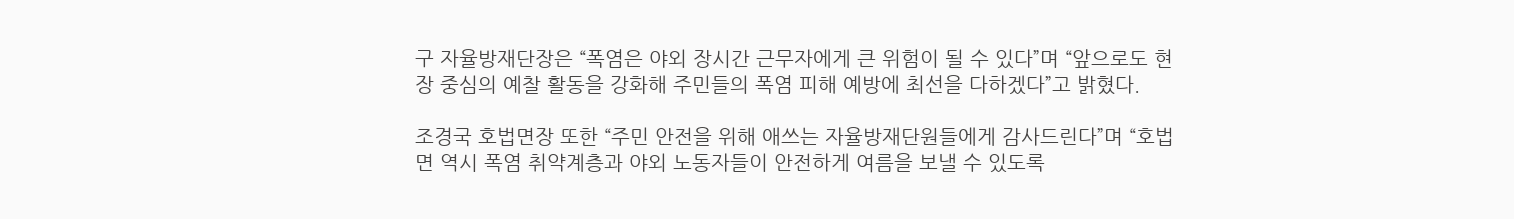구 자율방재단장은 “폭염은 야외 장시간 근무자에게 큰 위험이 될 수 있다”며 “앞으로도 현장 중심의 예찰 활동을 강화해 주민들의 폭염 피해 예방에 최선을 다하겠다”고 밝혔다.

조경국 호법면장 또한 “주민 안전을 위해 애쓰는 자율방재단원들에게 감사드린다”며 “호법면 역시 폭염 취약계층과 야외 노동자들이 안전하게 여름을 보낼 수 있도록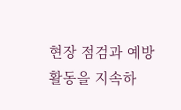현장 점검과 예방 활동을 지속하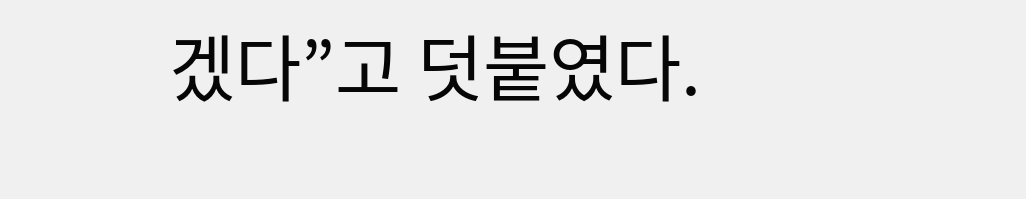겠다”고 덧붙였다.